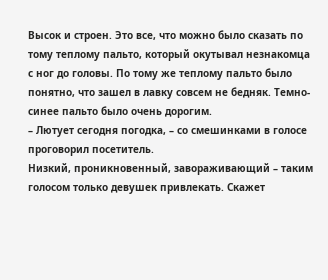Высок и строен. Это все, что можно было сказать по тому теплому пальто, который окутывал незнакомца с ног до головы. По тому же теплому пальто было понятно, что зашел в лавку совсем не бедняк. Темно-синее пальто было очень дорогим.
– Лютует сегодня погодка, – со смешинками в голосе проговорил посетитель.
Низкий, проникновенный, завораживающий – таким голосом только девушек привлекать. Скажет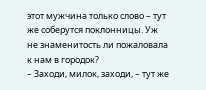этот мужчина только слово – тут же соберутся поклонницы. Уж не знаменитость ли пожаловала к нам в городок?
– Заходи, милок, заходи, – тут же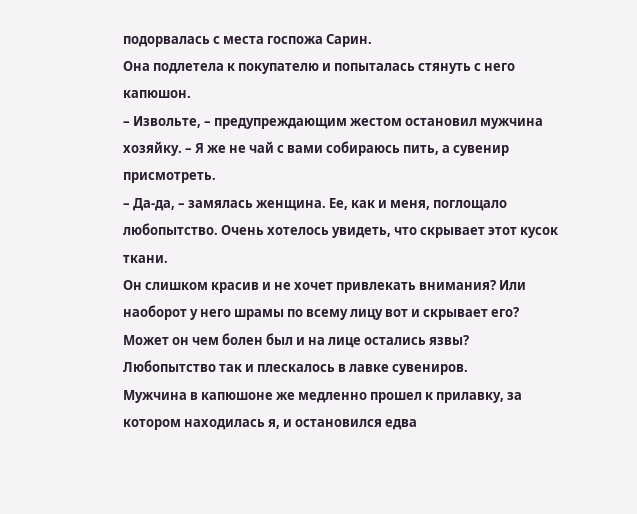подорвалась с места госпожа Сарин.
Она подлетела к покупателю и попыталась стянуть с него капюшон.
– Извольте, – предупреждающим жестом остановил мужчина хозяйку. – Я же не чай с вами собираюсь пить, а сувенир присмотреть.
– Да-да, – замялась женщина. Ее, как и меня, поглощало любопытство. Очень хотелось увидеть, что скрывает этот кусок ткани.
Он слишком красив и не хочет привлекать внимания? Или наоборот у него шрамы по всему лицу вот и скрывает его? Может он чем болен был и на лице остались язвы? Любопытство так и плескалось в лавке сувениров.
Мужчина в капюшоне же медленно прошел к прилавку, за котором находилась я, и остановился едва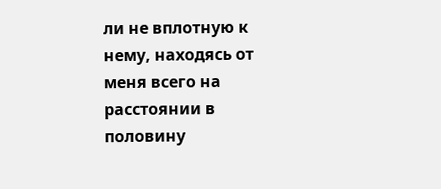ли не вплотную к нему, находясь от меня всего на расстоянии в половину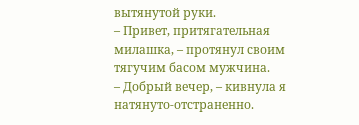вытянутой руки.
– Привет, притягательная милашка, – протянул своим тягучим басом мужчина.
– Добрый вечер, – кивнула я натянуто-отстраненно.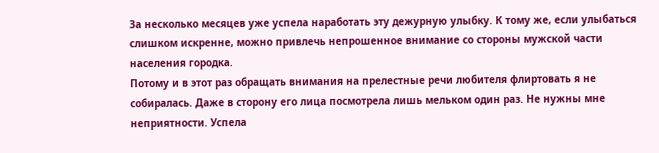За несколько месяцев уже успела наработать эту дежурную улыбку. К тому же, если улыбаться слишком искренне, можно привлечь непрошенное внимание со стороны мужской части населения городка.
Потому и в этот раз обращать внимания на прелестные речи любителя флиртовать я не собиралась. Даже в сторону его лица посмотрела лишь мельком один раз. Не нужны мне неприятности. Успела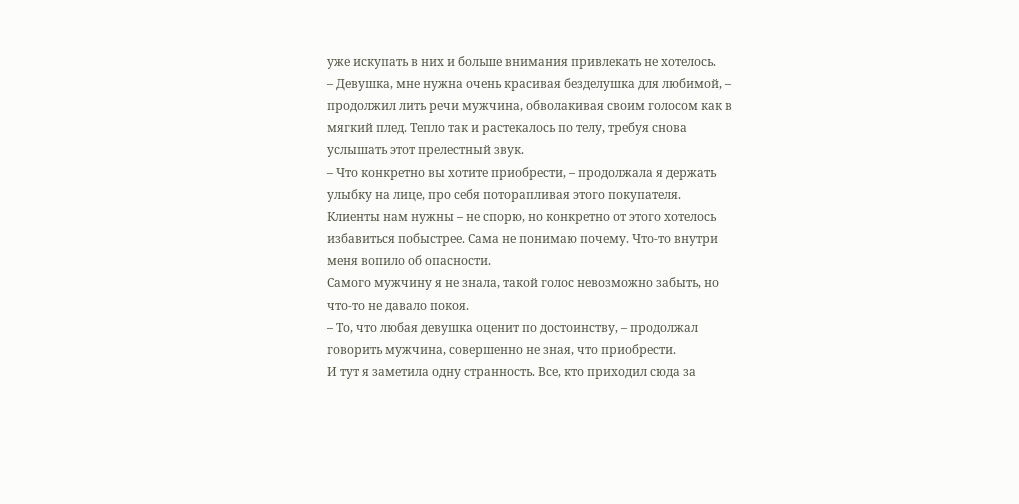уже искупать в них и больше внимания привлекать не хотелось.
– Девушка, мне нужна очень красивая безделушка для любимой, – продолжил лить речи мужчина, обволакивая своим голосом как в мягкий плед. Тепло так и растекалось по телу, требуя снова услышать этот прелестный звук.
– Что конкретно вы хотите приобрести, – продолжала я держать улыбку на лице, про себя поторапливая этого покупателя.
Клиенты нам нужны – не спорю, но конкретно от этого хотелось избавиться побыстрее. Сама не понимаю почему. Что-то внутри меня вопило об опасности.
Самого мужчину я не знала, такой голос невозможно забыть, но что-то не давало покоя.
– То, что любая девушка оценит по достоинству, – продолжал говорить мужчина, совершенно не зная, что приобрести.
И тут я заметила одну странность. Все, кто приходил сюда за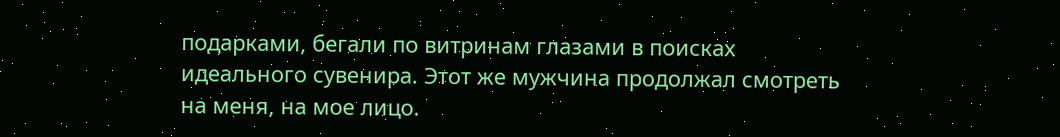подарками, бегали по витринам глазами в поисках идеального сувенира. Этот же мужчина продолжал смотреть на меня, на мое лицо.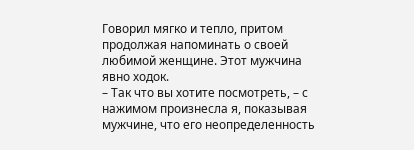Говорил мягко и тепло, притом продолжая напоминать о своей любимой женщине. Этот мужчина явно ходок.
– Так что вы хотите посмотреть, – с нажимом произнесла я, показывая мужчине, что его неопределенность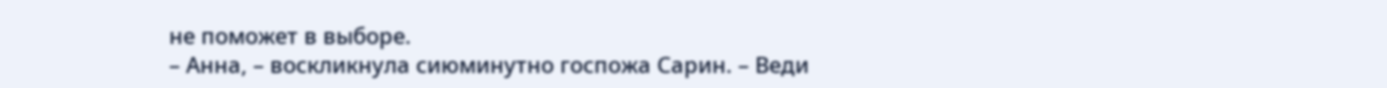не поможет в выборе.
– Анна, – воскликнула сиюминутно госпожа Сарин. – Веди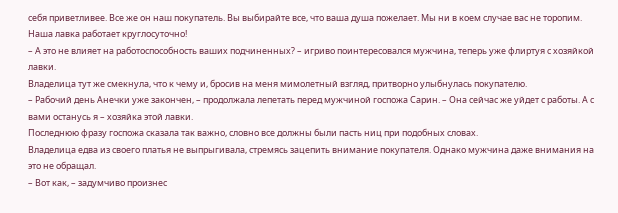себя приветливее. Все же он наш покупатель. Вы выбирайте все, что ваша душа пожелает. Мы ни в коем случае вас не торопим. Наша лавка работает круглосуточно!
– А это не влияет на работоспособность ваших подчиненных? – игриво поинтересовался мужчина, теперь уже флиртуя с хозяйкой лавки.
Владелица тут же смекнула, что к чему и, бросив на меня мимолетный взгляд, притворно улыбнулась покупателю.
– Рабочий день Анечки уже закончен, – продолжала лепетать перед мужчиной госпожа Сарин. – Она сейчас же уйдет с работы. А с вами останусь я – хозяйка этой лавки.
Последнюю фразу госпожа сказала так важно, словно все должны были пасть ниц при подобных словах.
Владелица едва из своего платья не выпрыгивала, стремясь зацепить внимание покупателя. Однако мужчина даже внимания на это не обращал.
– Вот как, – задумчиво произнес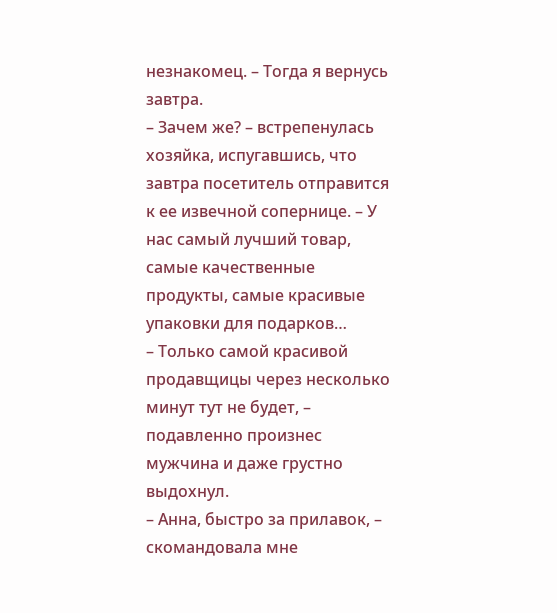незнакомец. – Тогда я вернусь завтра.
– Зачем же? – встрепенулась хозяйка, испугавшись, что завтра посетитель отправится к ее извечной сопернице. – У нас самый лучший товар, самые качественные продукты, самые красивые упаковки для подарков…
– Только самой красивой продавщицы через несколько минут тут не будет, – подавленно произнес мужчина и даже грустно выдохнул.
– Анна, быстро за прилавок, – скомандовала мне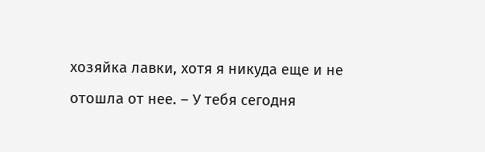хозяйка лавки, хотя я никуда еще и не отошла от нее. – У тебя сегодня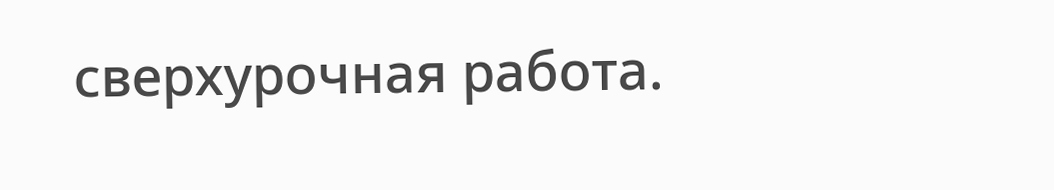сверхурочная работа.